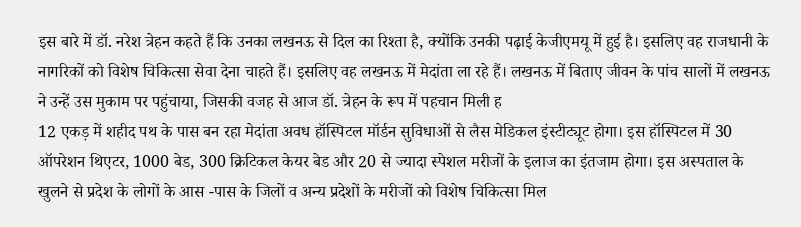इस बारे में डॉ. नरेश त्रेहन कहते हैं कि उनका लखनऊ से दिल का रिश्ता है, क्योंकि उनकी पढ़ाई केजीएमयू में हुई है। इसलिए वह राजधानी के नागरिकों को विशेष चिकित्सा सेवा देना चाहते हैं। इसलिए वह लखनऊ में मेदांता ला रहे हैं। लखनऊ में बिताए जीवन के पांच सालों में लखनऊ ने उन्हें उस मुकाम पर पहुंचाया, जिसकी वजह से आज डॉ. त्रेहन के रूप में पहचान मिली ह
12 एकड़ में शहीद पथ के पास बन रहा मेदांता अवध हॉस्पिटल मॉर्डन सुविधाओं से लैस मेडिकल इंस्टीट्यूट होगा। इस हॉस्पिटल में 30 ऑपरेशन थिएटर, 1000 बेड, 300 क्रिटिकल केयर बेड और 20 से ज्यादा स्पेशल मरीजों के इलाज का इंतजाम होगा। इस अस्पताल के खुलने से प्रदेश के लोगों के आस -पास के जिलों व अन्य प्रदेशों के मरीजों को विशेष चिकित्सा मिल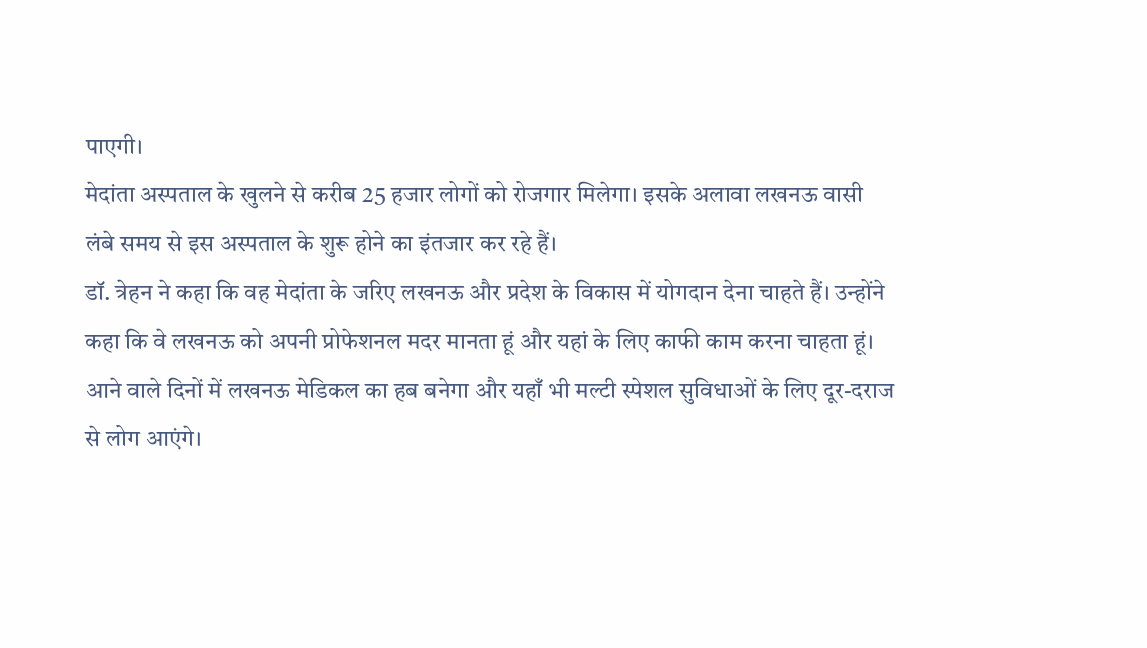पाएगी।
मेदांता अस्पताल के खुलने से करीब 25 हजार लोगों को रोजगार मिलेगा। इसके अलावा लखनऊ वासी लंबे समय से इस अस्पताल के शुरू होने का इंतजार कर रहे हैं।
डॉ. त्रेहन ने कहा कि वह मेदांता के जरिए लखनऊ और प्रदेश के विकास में योगदान देना चाहते हैं। उन्होंने कहा कि वे लखनऊ को अपनी प्रोफेशनल मदर मानता हूं और यहां के लिए काफी काम करना चाहता हूं। आने वाले दिनों में लखनऊ मेडिकल का हब बनेगा और यहाँ भी मल्टी स्पेशल सुविधाओं के लिए दूर-दराज से लोग आएंगे।